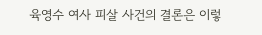육영수 여사 피살 사건의 결론은 이렇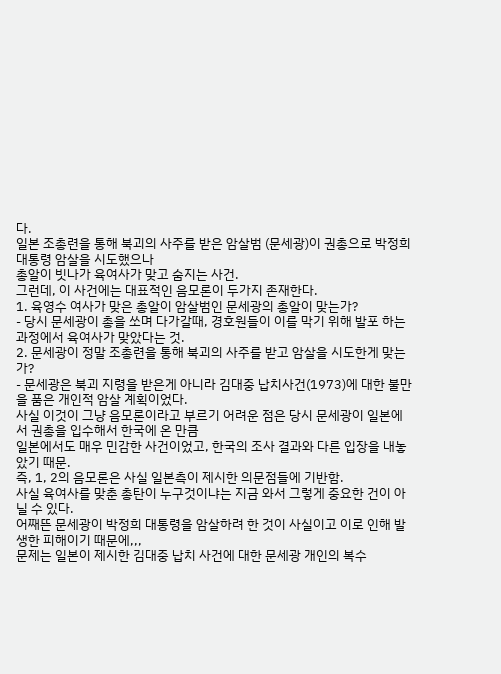다.
일본 조총련을 통해 북괴의 사주를 받은 암살범 (문세광)이 권총으로 박정희 대통령 암살을 시도했으나
총알이 빗나가 육여사가 맞고 숨지는 사건.
그런데, 이 사건에는 대표적인 음모론이 두가지 존재한다.
1. 육영수 여사가 맞은 총알이 암살범인 문세광의 총알이 맞는가?
- 당시 문세광이 총을 쏘며 다가갈때, 경호원들이 이를 막기 위해 발포 하는 과정에서 육여사가 맞았다는 것.
2. 문세광이 정말 조총련을 통해 북괴의 사주를 받고 암살을 시도한게 맞는가?
- 문세광은 북괴 지령을 받은게 아니라 김대중 납치사건(1973)에 대한 불만을 품은 개인적 암살 계획이었다.
사실 이것이 그냥 음모론이라고 부르기 어려운 점은 당시 문세광이 일본에서 권총을 입수해서 한국에 온 만큼
일본에서도 매우 민감한 사건이었고, 한국의 조사 결과와 다른 입장을 내놓았기 때문.
즉, 1, 2의 음모론은 사실 일본측이 제시한 의문점들에 기반함.
사실 육여사를 맞춘 총탄이 누구것이냐는 지금 와서 그렇게 중요한 건이 아닐 수 있다.
어째뜬 문세광이 박정희 대통령을 암살하려 한 것이 사실이고 이로 인해 발생한 피해이기 때문에,,,
문제는 일본이 제시한 김대중 납치 사건에 대한 문세광 개인의 복수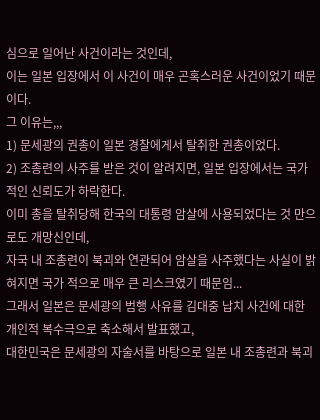심으로 일어난 사건이라는 것인데,
이는 일본 입장에서 이 사건이 매우 곤혹스러운 사건이었기 때문이다.
그 이유는,,,
1) 문세광의 권총이 일본 경찰에게서 탈취한 권총이었다.
2) 조총련의 사주를 받은 것이 알려지면, 일본 입장에서는 국가적인 신뢰도가 하락한다.
이미 총을 탈취당해 한국의 대통령 암살에 사용되었다는 것 만으로도 개망신인데,
자국 내 조총련이 북괴와 연관되어 암살을 사주했다는 사실이 밝혀지면 국가 적으로 매우 큰 리스크였기 때문임...
그래서 일본은 문세광의 범행 사유를 김대중 납치 사건에 대한 개인적 복수극으로 축소해서 발표했고,
대한민국은 문세광의 자술서를 바탕으로 일본 내 조총련과 북괴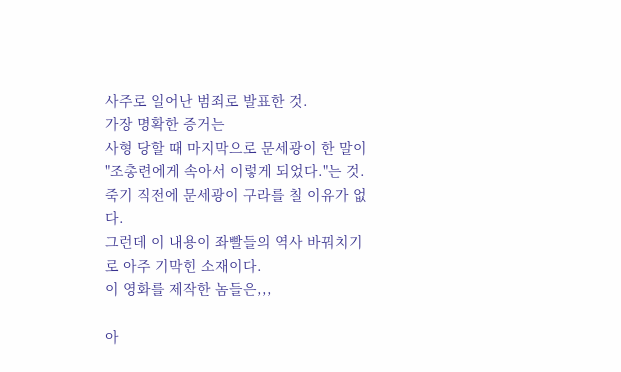사주로 일어난 범죄로 발표한 것.
가장 명확한 증거는
사형 당할 때 마지막으로 문세광이 한 말이 "조총련에게 속아서 이렇게 되었다."는 것.
죽기 직전에 문세광이 구라를 칠 이유가 없다.
그런데 이 내용이 좌빨들의 역사 바꿔치기로 아주 기막힌 소재이다.
이 영화를 제작한 놈들은,,,

아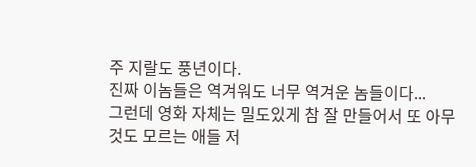주 지랄도 풍년이다.
진짜 이놈들은 역겨워도 너무 역겨운 놈들이다...
그런데 영화 자체는 밀도있게 참 잘 만들어서 또 아무것도 모르는 애들 저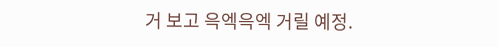거 보고 윽엑윽엑 거릴 예정.